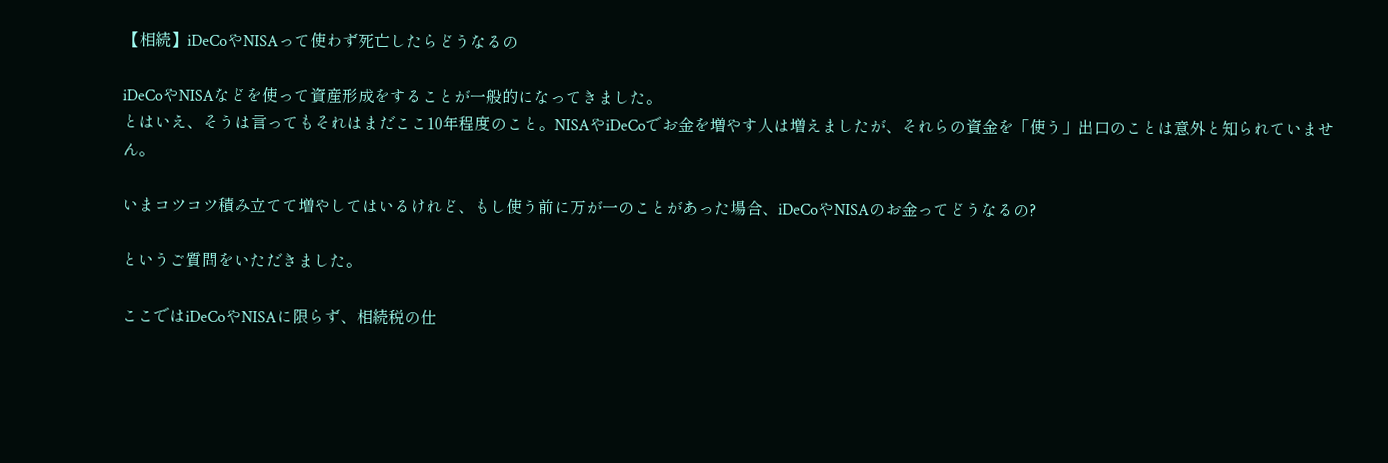【相続】iDeCoやNISAって使わず死亡したらどうなるの

iDeCoやNISAなどを使って資産形成をすることが一般的になってきました。
とはいえ、そうは言ってもそれはまだここ10年程度のこと。NISAやiDeCoでお金を増やす人は増えましたが、それらの資金を「使う」出口のことは意外と知られていません。

いまコツコツ積み立てて増やしてはいるけれど、もし使う前に万が一のことがあった場合、iDeCoやNISAのお金ってどうなるの?

というご質問をいただきました。

ここではiDeCoやNISAに限らず、相続税の仕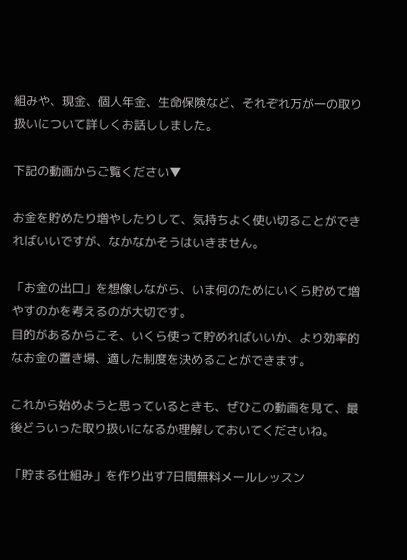組みや、現金、個人年金、生命保険など、それぞれ万が一の取り扱いについて詳しくお話ししました。

下記の動画からご覧ください▼

お金を貯めたり増やしたりして、気持ちよく使い切ることができればいいですが、なかなかそうはいきません。

「お金の出口」を想像しながら、いま何のためにいくら貯めて増やすのかを考えるのが大切です。
目的があるからこそ、いくら使って貯めればいいか、より効率的なお金の置き場、適した制度を決めることができます。

これから始めようと思っているときも、ぜひこの動画を見て、最後どういった取り扱いになるか理解しておいてくださいね。

「貯まる仕組み」を作り出す7日間無料メールレッスン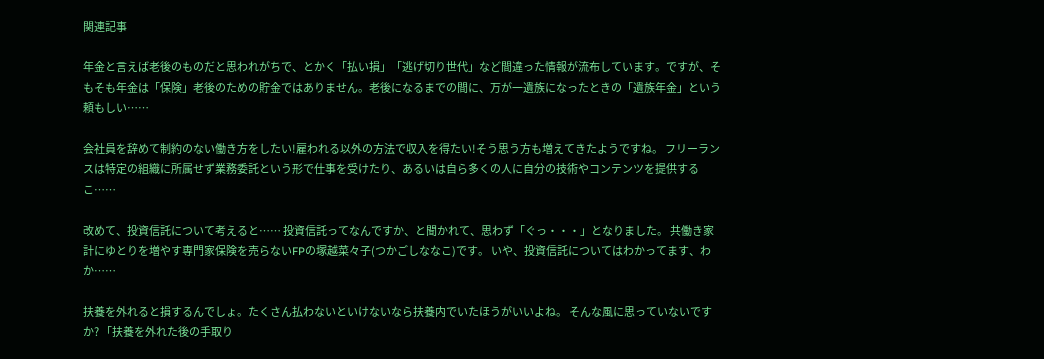関連記事

年金と言えば老後のものだと思われがちで、とかく「払い損」「逃げ切り世代」など間違った情報が流布しています。ですが、そもそも年金は「保険」老後のための貯金ではありません。老後になるまでの間に、万が一遺族になったときの「遺族年金」という頼もしい……

会社員を辞めて制約のない働き方をしたい!雇われる以外の方法で収入を得たい!そう思う方も増えてきたようですね。 フリーランスは特定の組織に所属せず業務委託という形で仕事を受けたり、あるいは自ら多くの人に自分の技術やコンテンツを提供するこ……

改めて、投資信託について考えると…… 投資信託ってなんですか、と聞かれて、思わず「ぐっ・・・」となりました。 共働き家計にゆとりを増やす専門家保険を売らないFPの塚越菜々子(つかごしななこ)です。 いや、投資信託についてはわかってます、わか……

扶養を外れると損するんでしょ。たくさん払わないといけないなら扶養内でいたほうがいいよね。 そんな風に思っていないですか? 「扶養を外れた後の手取り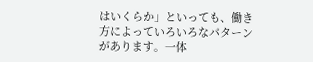はいくらか」といっても、働き方によっていろいろなパターンがあります。一体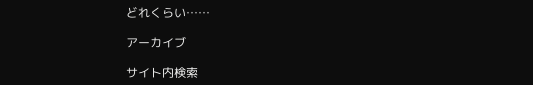どれくらい……

アーカイブ

サイト内検索